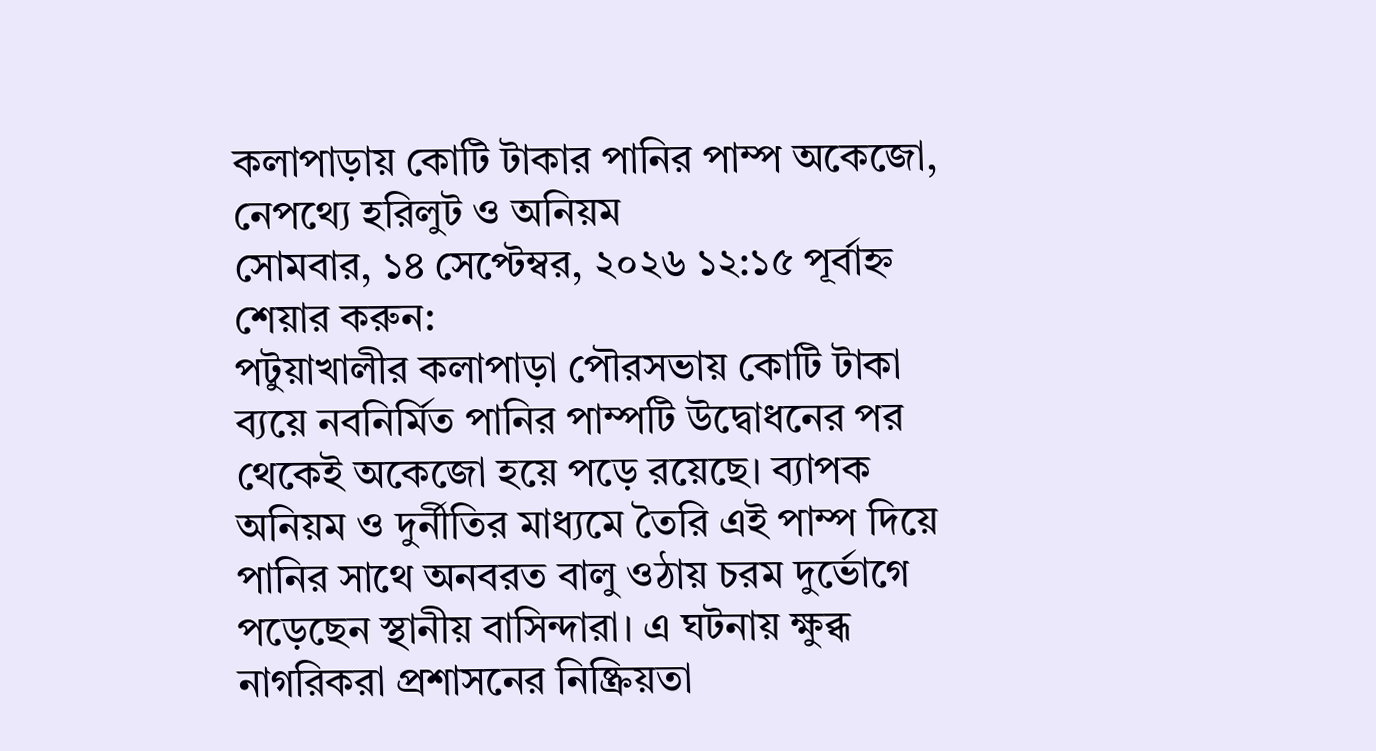কলাপাড়ায় কোটি টাকার পানির পাম্প অকেজো, নেপথ্যে হরিলুট ও অনিয়ম
সোমবার, ১৪ সেপ্টেম্বর, ২০২৬ ১২:১৫ পূর্বাহ্ন
শেয়ার করুন:
পটুয়াখালীর কলাপাড়া পৌরসভায় কোটি টাকা ব্যয়ে নবনির্মিত পানির পাম্পটি উদ্বোধনের পর থেকেই অকেজো হয়ে পড়ে রয়েছে। ব্যাপক অনিয়ম ও দুর্নীতির মাধ্যমে তৈরি এই পাম্প দিয়ে পানির সাথে অনবরত বালু ওঠায় চরম দুর্ভোগে পড়েছেন স্থানীয় বাসিন্দারা। এ ঘটনায় ক্ষুব্ধ নাগরিকরা প্রশাসনের নিষ্ক্রিয়তা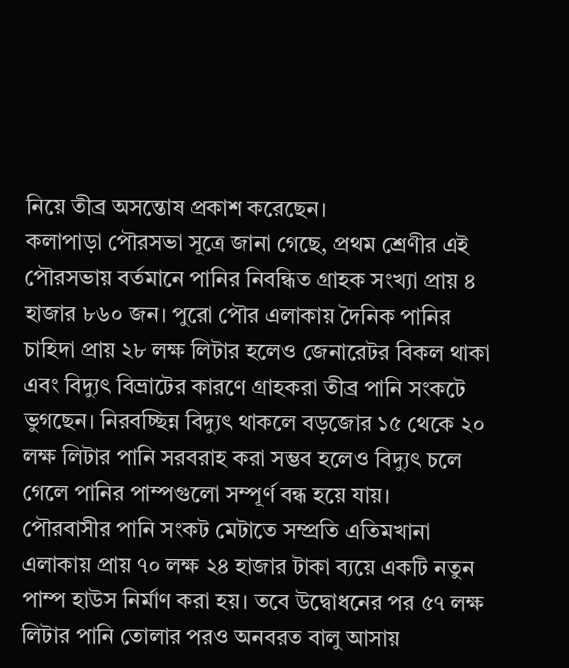নিয়ে তীব্র অসন্তোষ প্রকাশ করেছেন।
কলাপাড়া পৌরসভা সূত্রে জানা গেছে, প্রথম শ্রেণীর এই পৌরসভায় বর্তমানে পানির নিবন্ধিত গ্রাহক সংখ্যা প্রায় ৪ হাজার ৮৬০ জন। পুরো পৌর এলাকায় দৈনিক পানির চাহিদা প্রায় ২৮ লক্ষ লিটার হলেও জেনারেটর বিকল থাকা এবং বিদ্যুৎ বিভ্রাটের কারণে গ্রাহকরা তীব্র পানি সংকটে ভুগছেন। নিরবচ্ছিন্ন বিদ্যুৎ থাকলে বড়জোর ১৫ থেকে ২০ লক্ষ লিটার পানি সরবরাহ করা সম্ভব হলেও বিদ্যুৎ চলে গেলে পানির পাম্পগুলো সম্পূর্ণ বন্ধ হয়ে যায়।
পৌরবাসীর পানি সংকট মেটাতে সম্প্রতি এতিমখানা এলাকায় প্রায় ৭০ লক্ষ ২৪ হাজার টাকা ব্যয়ে একটি নতুন পাম্প হাউস নির্মাণ করা হয়। তবে উদ্বোধনের পর ৫৭ লক্ষ লিটার পানি তোলার পরও অনবরত বালু আসায়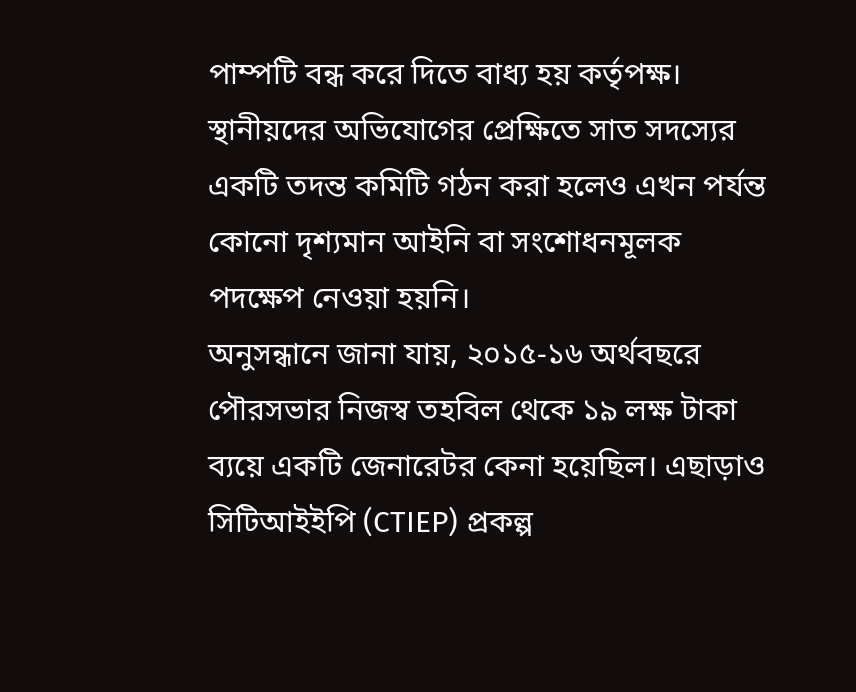পাম্পটি বন্ধ করে দিতে বাধ্য হয় কর্তৃপক্ষ। স্থানীয়দের অভিযোগের প্রেক্ষিতে সাত সদস্যের একটি তদন্ত কমিটি গঠন করা হলেও এখন পর্যন্ত কোনো দৃশ্যমান আইনি বা সংশোধনমূলক পদক্ষেপ নেওয়া হয়নি।
অনুসন্ধানে জানা যায়, ২০১৫-১৬ অর্থবছরে পৌরসভার নিজস্ব তহবিল থেকে ১৯ লক্ষ টাকা ব্যয়ে একটি জেনারেটর কেনা হয়েছিল। এছাড়াও সিটিআইইপি (CTIEP) প্রকল্প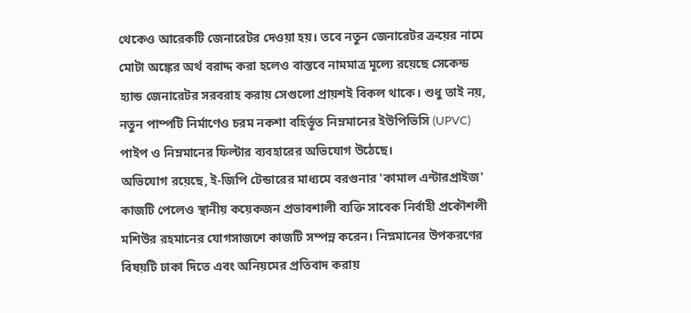থেকেও আরেকটি জেনারেটর দেওয়া হয়। তবে নতুন জেনারেটর ক্রয়ের নামে মোটা অঙ্কের অর্থ বরাদ্দ করা হলেও বাস্তবে নামমাত্র মূল্যে রয়েছে সেকেন্ড হ্যান্ড জেনারেটর সরবরাহ করায় সেগুলো প্রায়শই বিকল থাকে। শুধু তাই নয়, নতুন পাম্পটি নির্মাণেও চরম নকশা বহির্ভূত নিম্নমানের ইউপিভিসি (UPVC) পাইপ ও নিম্নমানের ফিল্টার ব্যবহারের অভিযোগ উঠেছে।
অভিযোগ রয়েছে, ই-জিপি টেন্ডারের মাধ্যমে বরগুনার 'কামাল এন্টারপ্রাইজ' কাজটি পেলেও স্থানীয় কয়েকজন প্রভাবশালী ব্যক্তি সাবেক নির্বাহী প্রকৌশলী মশিউর রহমানের যোগসাজশে কাজটি সম্পন্ন করেন। নিম্নমানের উপকরণের বিষয়টি ঢাকা দিতে এবং অনিয়মের প্রতিবাদ করায়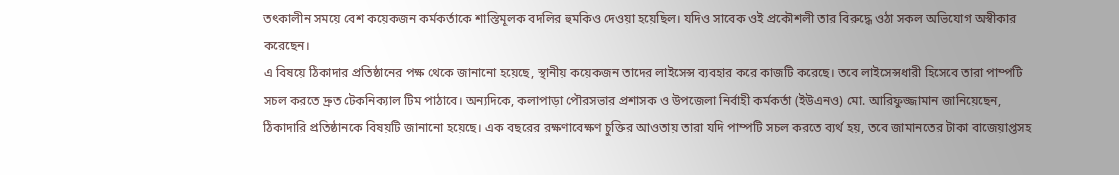তৎকালীন সময়ে বেশ কয়েকজন কর্মকর্তাকে শাস্তিমূলক বদলির হুমকিও দেওয়া হয়েছিল। যদিও সাবেক ওই প্রকৌশলী তার বিরুদ্ধে ওঠা সকল অভিযোগ অস্বীকার করেছেন।
এ বিষয়ে ঠিকাদার প্রতিষ্ঠানের পক্ষ থেকে জানানো হয়েছে, স্থানীয় কয়েকজন তাদের লাইসেন্স ব্যবহার করে কাজটি করেছে। তবে লাইসেন্সধারী হিসেবে তারা পাম্পটি সচল করতে দ্রুত টেকনিক্যাল টিম পাঠাবে। অন্যদিকে, কলাপাড়া পৌরসভার প্রশাসক ও উপজেলা নির্বাহী কর্মকর্তা (ইউএনও) মো. আরিফুজ্জামান জানিয়েছেন, ঠিকাদারি প্রতিষ্ঠানকে বিষয়টি জানানো হয়েছে। এক বছরের রক্ষণাবেক্ষণ চুক্তির আওতায় তারা যদি পাম্পটি সচল করতে ব্যর্থ হয়, তবে জামানতের টাকা বাজেয়াপ্তসহ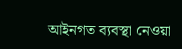আইনগত ব্যবস্থা নেওয়া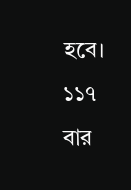হবে।
১১৭ বার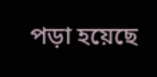পড়া হয়েছে